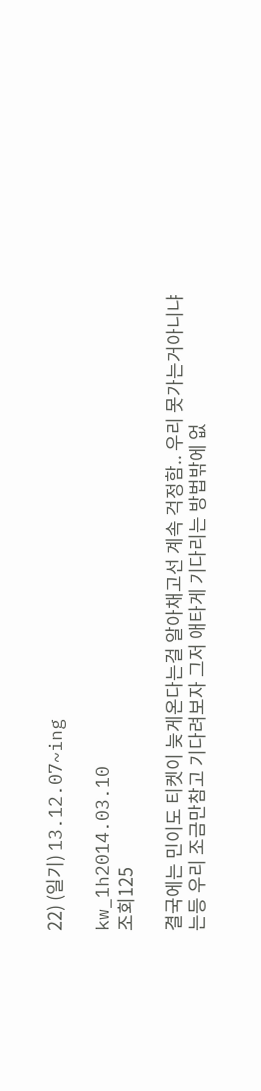22) (일기) 13.12.07~ing

kw_1h2014.03.10
조회125

결국에는 민이도 티켓이 늦게온다는걸 알아채고선 계속 걱정함.. 우리 못가는거아니냐는등 우리 조금만참고 기다려보자 그저 애타게 기다리는 방법밖에 없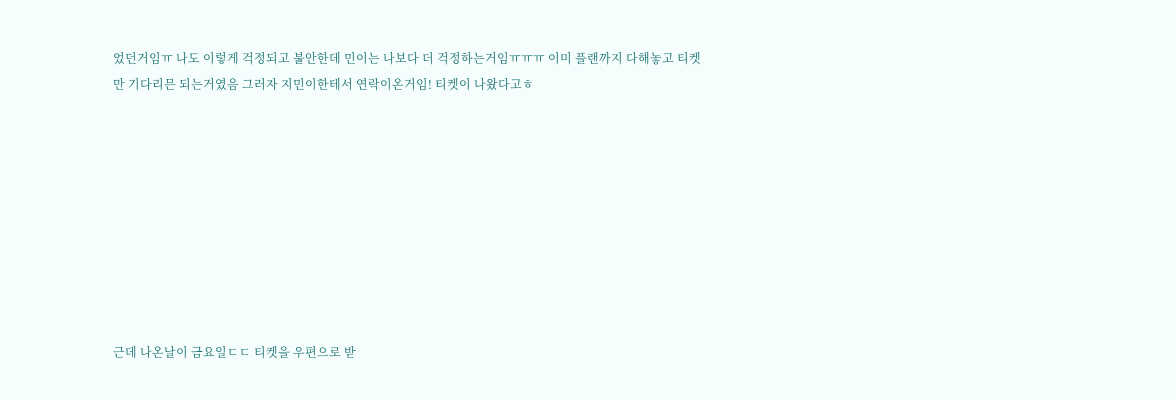었던거임ㅠ 나도 이렇게 걱정되고 불안한데 민이는 나보다 더 걱정하는거임ㅠㅠㅠ 이미 플랜까지 다해놓고 티켓만 기다리믄 되는거였음 그러자 지민이한테서 연락이온거임! 티켓이 나왔다고ㅎ









근데 나온날이 금요일ㄷㄷ 티켓을 우편으로 받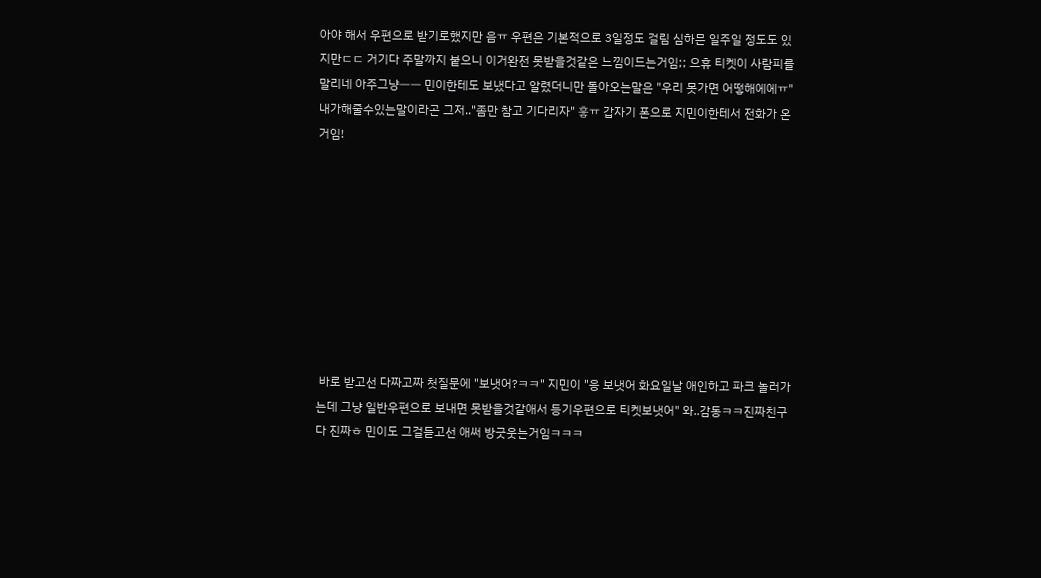아야 해서 우편으로 받기로했지만 음ㅠ 우편은 기본적으로 3일정도 걸림 심하믄 일주일 정도도 있지만ㄷㄷ 거기다 주말까지 붙으니 이거완전 못받을것같은 느낌이드는거임;; 으휴 티켓이 사람피를 말리네 아주그냥ㅡㅡ 민이한테도 보냈다고 알렸더니만 돌아오는말은 "우리 못가면 어떻해에에ㅠ" 내가해줄수있는말이라곤 그저.."좀만 참고 기다리자" 흫ㅠ 갑자기 폰으로 지민이한테서 전화가 온거임!









 바로 받고선 다짜고짜 첫질문에 "보냇어?ㅋㅋ" 지민이 "응 보냇어 화요일날 애인하고 파크 놀러가는데 그냥 일반우편으로 보내면 못받을것같애서 등기우편으로 티켓보냇어" 와..감동ㅋㅋ진짜친구다 진짜ㅎ 민이도 그걸듣고선 애써 방긋웃는거임ㅋㅋㅋ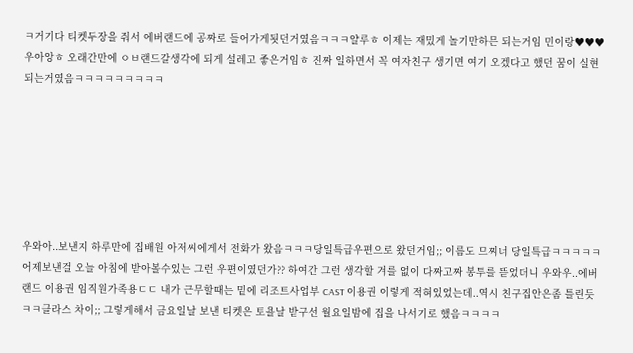ㅋ거기다 티켓두장을 줘서 에버랜드에 공짜로 들어가게됫던거였음ㅋㅋㅋ얄루ㅎ 이제는 재밌게 놀기만하믄 되는거임 민이랑♥♥♥ 우아앙ㅎ 오래간만에 ㅇㅂ랜드갈생각에 되게 설레고 좋은거임ㅎ 진짜 일하면서 꼭 여자친구 생기면 여기 오겠다고 했던 꿈이 실현되는거였음ㅋㅋㅋㅋㅋㅋㅋㅋㅋ







우와아..보낸지 하루만에 집배원 아저씨에게서 전화가 왔음ㅋㅋㅋ당일특급우편으로 왔던거임;; 이름도 므찌너 당일특급ㅋㅋㅋㅋㅋ 어제보낸걸 오늘 아침에 받아볼수있는 그런 우편이였던가?? 하여간 그런 생각할 겨를 없이 다짜고짜 봉투를 뜯었더니 우와우..에버랜드 이용권 임직원가족용ㄷㄷ 내가 근무할때는 밑에 리조트사업부 CAST 이용권 이렇게 적혀있었는데..역시 친구집안은좀 틀린듯ㅋㅋ클라스 차이;; 그렇게해서 금요일날 보낸 티켓은 토욜날 받구선 월요일밤에 집을 나서기로 했음ㅋㅋㅋㅋ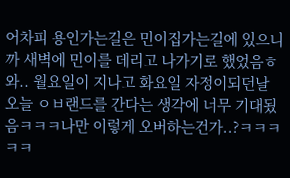어차피 용인가는길은 민이집가는길에 있으니까 새벽에 민이를 데리고 나가기로 했었음ㅎ  와.. 월요일이 지나고 화요일 자정이되던날 오늘 ㅇㅂ랜드를 간다는 생각에 너무 기대됬음ㅋㅋㅋ나만 이렇게 오버하는건가..?ㅋㅋㅋㅋㅋ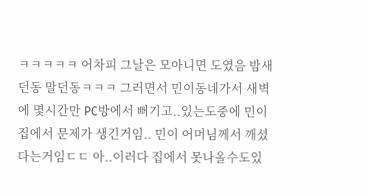ㅋㅋㅋㅋㅋ 어차피 그날은 모아니면 도였음 밤새던동 말던동ㅋㅋㅋ 그러면서 민이동네가서 새벽에 몇시간만 PC방에서 뻐기고..있는도중에 민이집에서 문제가 생긴거임.. 민이 어머님께서 깨셨다는거임ㄷㄷ 아..이러다 집에서 못나올수도있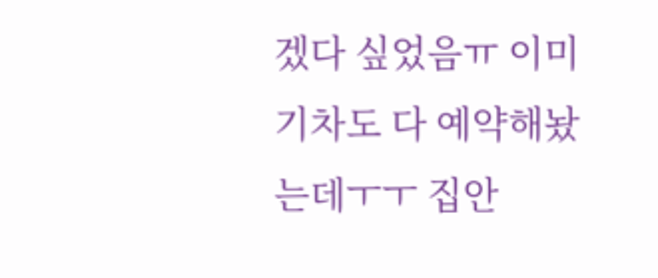겠다 싶었음ㅠ 이미 기차도 다 예약해놨는데ㅜㅜ 집안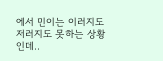에서 민이는 이러지도 저러지도 못하는 상황인데..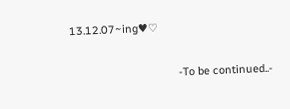13.12.07~ing♥♡

                                    -To be continued..-